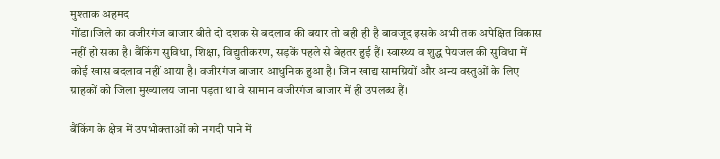मुश्ताक अहमद
गोंडा।जिले का वजीरगंज बाजार बीते दो दशक से बदलाव की बयार तो बही ही है बावजूद इसके अभी तक अपेक्षित विकास नहीं हो सका है। बैंकिंग सुविधा, शिक्षा, विद्युतीकरण, सड़कें पहले से बेहतर हुई हैं। स्वास्थ्य व शुद्ध पेयजल की सुविधा में कोई खास बदलाव नहीं आया है। वजीरगंज बाजार आधुनिक हुआ है। जिन खाद्य सामग्रियों और अन्य वस्तुओं के लिए ग्राहकों को जिला मुख्यालय जाना पड़ता था वे सामान वजीरगंज बाजार में ही उपलब्ध हैं।

बैंकिंग के क्षेत्र में उपभोक्ताओं को नगदी पाने में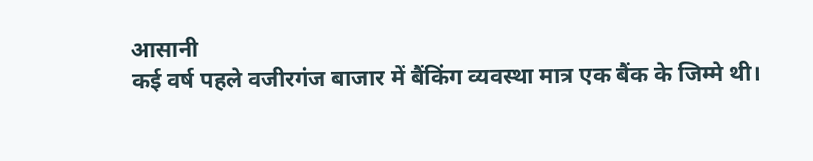आसानी
कई वर्ष पहले वजीरगंज बाजार में बैंकिंग व्यवस्था मात्र एक बैंक के जिम्मे थी।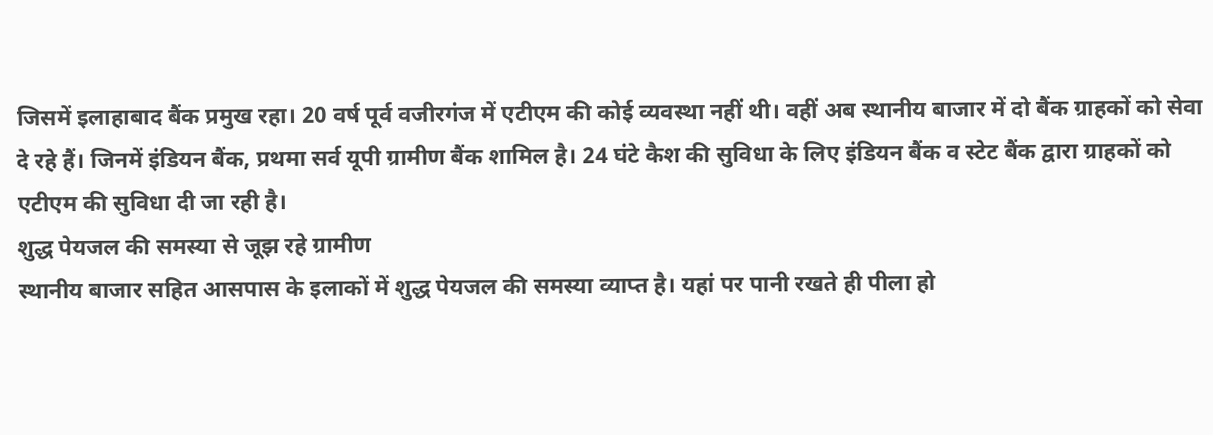जिसमें इलाहाबाद बैंक प्रमुख रहा। 20 वर्ष पूर्व वजीरगंज में एटीएम की कोई व्यवस्था नहीं थी। वहीं अब स्थानीय बाजार में दो बैंक ग्राहकों को सेवा दे रहे हैं। जिनमें इंडियन बैंक, प्रथमा सर्व यूपी ग्रामीण बैंक शामिल है। 24 घंटे कैश की सुविधा के लिए इंडियन बैंक व स्टेट बैंक द्वारा ग्राहकों को एटीएम की सुविधा दी जा रही है।
शुद्ध पेयजल की समस्या से जूझ रहे ग्रामीण
स्थानीय बाजार सहित आसपास के इलाकों में शुद्ध पेयजल की समस्या व्याप्त है। यहां पर पानी रखते ही पीला हो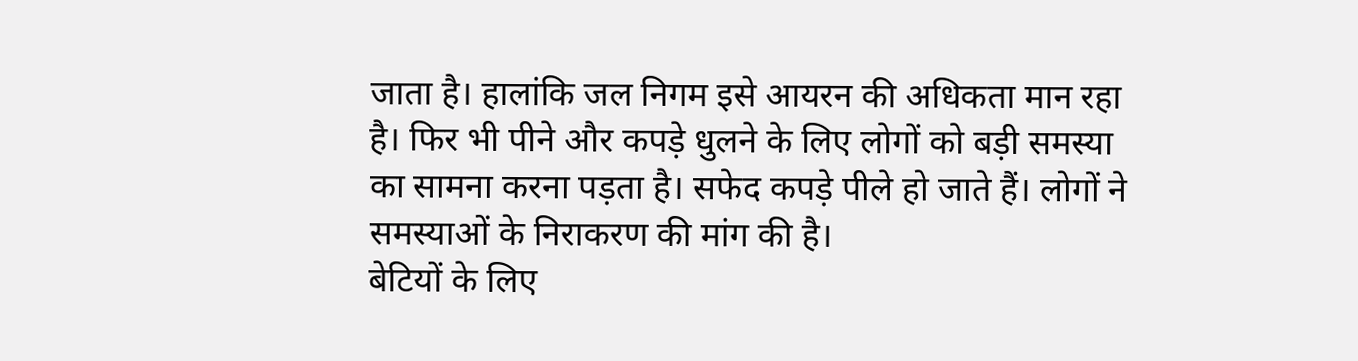जाता है। हालांकि जल निगम इसे आयरन की अधिकता मान रहा है। फिर भी पीने और कपड़े धुलने के लिए लोगों को बड़ी समस्या का सामना करना पड़ता है। सफेद कपड़े पीले हो जाते हैं। लोगों ने समस्याओं के निराकरण की मांग की है।
बेटियों के लिए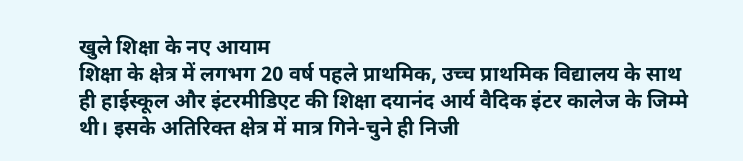खुले शिक्षा के नए आयाम
शिक्षा के क्षेत्र में लगभग 20 वर्ष पहले प्राथमिक, उच्च प्राथमिक विद्यालय के साथ ही हाईस्कूल और इंटरमीडिएट की शिक्षा दयानंद आर्य वैदिक इंटर कालेज के जिम्मे थी। इसके अतिरिक्त क्षेत्र में मात्र गिने-चुने ही निजी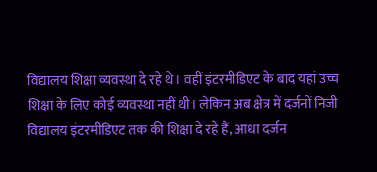विद्यालय शिक्षा व्यवस्था दे रहे थे। वहीं इंटरमीडिएट के बाद यहां उच्च शिक्षा के लिए कोई व्यवस्था नहीं थी। लेकिन अब क्षेत्र में दर्जनों निजी विद्यालय इंटरमीडिएट तक की शिक्षा दे रहे हैं, आधा दर्जन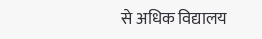से अधिक विद्यालय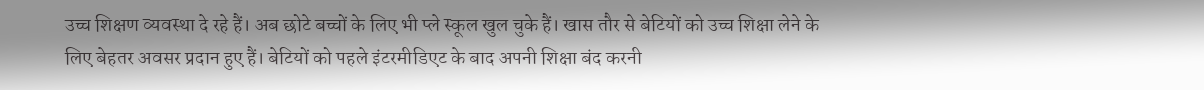उच्च शिक्षण व्यवस्था दे रहे हैं। अब छोटे बच्चों के लिए भी प्ले स्कूल खुल चुके हैं। खास तौर से बेटियों को उच्च शिक्षा लेने के लिए बेहतर अवसर प्रदान हुए हैं। बेटियों को पहले इंटरमीडिएट के बाद अपनी शिक्षा बंद करनी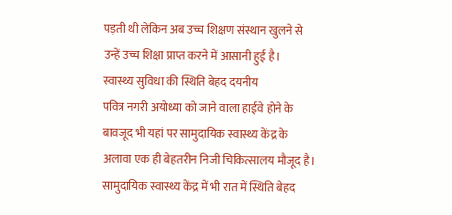पड़ती थी लेकिन अब उच्च शिक्षण संस्थान खुलने से उन्हें उच्च शिक्षा प्राप्त करने में आसानी हुई है।
स्वास्थ्य सुविधा की स्थिति बेहद दयनीय
पवित्र नगरी अयोध्या को जाने वाला हाईवे होने के बावजूद भी यहां पर सामुदायिक स्वास्थ्य केंद्र के अलावा एक ही बेहतरीन निजी चिकित्सालय मौजूद है। सामुदायिक स्वास्थ्य केंद्र में भी रात में स्थिति बेहद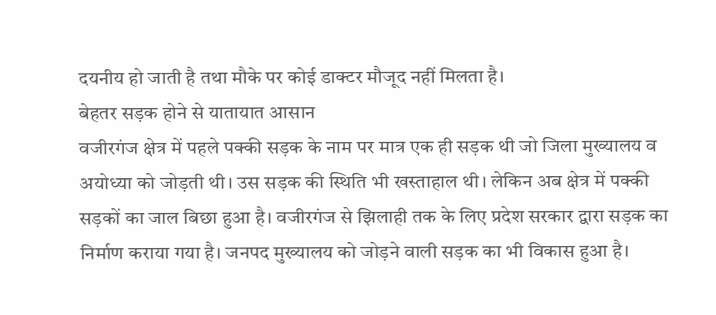दयनीय हो जाती है तथा मौके पर कोई डाक्टर मौजूद नहीं मिलता है।
बेहतर सड़क होने से यातायात आसान
वजीरगंज क्षेत्र में पहले पक्की सड़क के नाम पर मात्र एक ही सड़क थी जो जिला मुख्यालय व अयोध्या को जोड़ती थी। उस सड़क की स्थिति भी खस्ताहाल थी। लेकिन अब क्षेत्र में पक्की सड़कों का जाल बिछा हुआ है। वजीरगंज से झिलाही तक के लिए प्रदेश सरकार द्वारा सड़क का निर्माण कराया गया है। जनपद मुख्यालय को जोड़ने वाली सड़क का भी विकास हुआ है।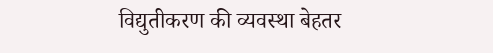विद्युतीकरण की व्यवस्था बेहतर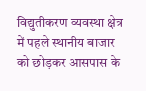विद्युतीकरण व्यवस्था क्षेत्र में पहले स्थानीय बाजार को छोड़कर आसपास के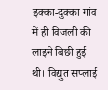इक्का-दुक्का गांव में ही विजली की लाइने बिछी हुई थी। विद्युत सप्लाई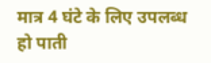मात्र 4 घंटे के लिए उपलब्ध हो पाती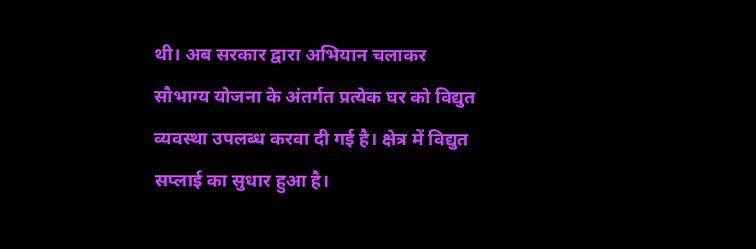थी। अब सरकार द्वारा अभियान चलाकर सौभाग्य योजना के अंतर्गत प्रत्येक घर को विद्युत व्यवस्था उपलब्ध करवा दी गई है। क्षेत्र में विद्युत सप्लाई का सुधार हुआ है।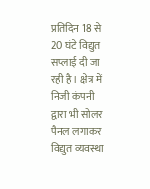प्रतिदिन 18 से 20 घंटे विद्युत सप्लाई दी जा रही है। क्षेत्र में निजी कंपनी द्वारा भी सोलर पैनल लगाकर विद्युत व्यवस्था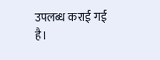उपलब्ध कराई गई है।